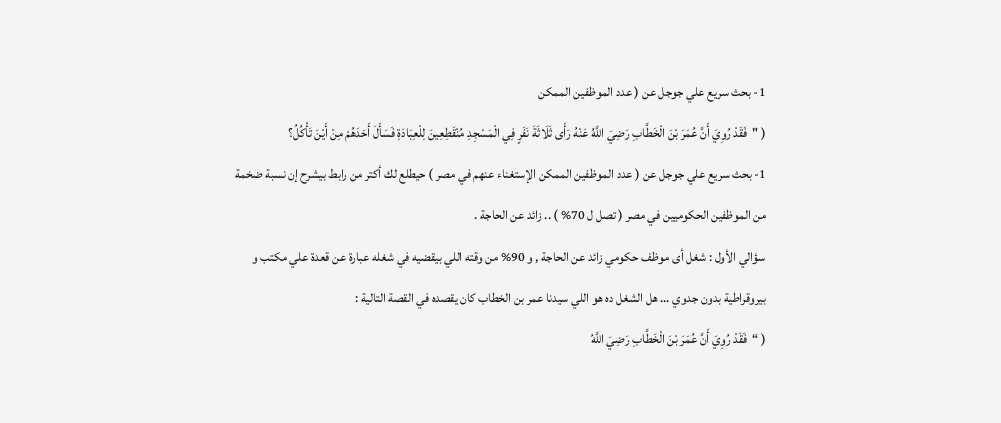1- بحث سريع علي جوجل عن ( عدد الموظفين الممكن
( "فَقَدْ رُوِيَ أَنَّ عُمَرَ بْنَ الْخَطَّابِ رَضِيَ اللَّهُ عَنْهُ رَأَى ثَلَاثَةَ نَفَرٍ فِي الْمَسْجِدِ مُنْقَطِعِينَ لِلْعِبَادَةِ فَسَأَلَ أَحَدَهُمْ مِنْ أَيْنَ تَأْكُلُ؟
1- بحث سريع علي جوجل عن ( عدد الموظفين الممكن الإستغناء عنهم في مصر ) حيطلع لك أكتر من رابط بيشرح إن نسبة ضخمة من الموظفين الحكوميين في مصر ( تصل ل 70% ) .. زائد عن الحاجة .
سؤالي الأول : شغل أى موظف حكومي زائد عن الحاجة , و 90% من وقته اللي بيقضيه في شغله عبارة عن قعدة علي مكتب و بيروقراطية بدون جدوي … هل الشغل ده هو اللي سيدنا عمر بن الخطاب كان يقصده في القصة التالية :
( “فَقَدْ رُوِيَ أَنَّ عُمَرَ بْنَ الْخَطَّابِ رَضِيَ اللَّهُ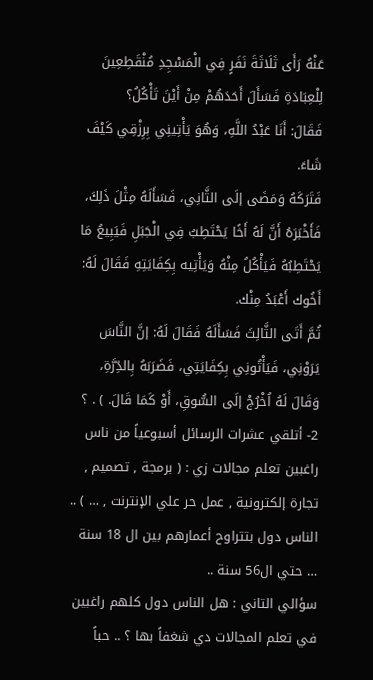عَنْهُ رَأَى ثَلَاثَةَ نَفَرٍ فِي الْمَسْجِدِ مُنْقَطِعِينَ لِلْعِبَادَةِ فَسَأَلَ أَحَدَهُمْ مِنْ أَيْنَ تَأْكُلُ؟
فَقَالَ: أَنَا عَبْدُ اللَّهِ، وَهُوَ يَأْتِينِي بِرِزْقِي كَيْفَ شَاءَ.
فَتَرَكَهُ وَمَضَى إلَى الثَّانِي، فَسَأَلَهُ مِثْلَ ذَلِكَ، فَأَخْبَرَهُ أَنَّ لَهُ أَخًا يَحْتَطِبُ فِي الْجَبَلِ فَيَبِيعُ مَا يَحْتَطِبُهُ فَيَأْكُلُ مِنْهُ وَيَأْتِيه بِكِفَايَتِهِ فَقَالَ لَهُ: أَخُوك أَعْبَدُ مِنْك.
ثُمَّ أَتَى الثَّالِثَ فَسَأَلَهُ فَقَالَ لَهُ: إنَّ النَّاسَ يَرَوْنِي، فَيَأْتُونِي بِكِفَايَتِي، فَضَرَبَهُ بِالدِّرَّةِ، وَقَالَ لَهُ اُخْرُجْ إلَى السُّوقِ، أَوْ كَمَا قَالَ. ) . ؟
2- أتلقي عشرات الرسائل أسبوعياً من ناس راغبين تعلم مجالات زي : ( برمجة , تصميم , تجارة إلكترونية , عمل حر علي الإنترنت , … ) .. الناس دول بتتراوح أعمارهم بين ال 18 سنة … حتي ال56 سنة ..
سؤالي التاني : هل الناس دول كلهم راغبين في تعلم المجالات دي شغفاً بها ؟ .. حباً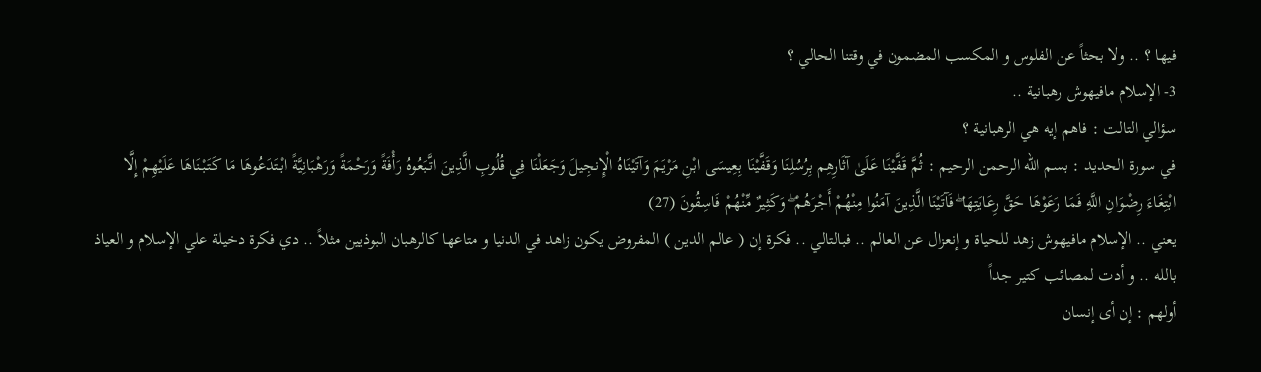فيها ؟ .. ولا بحثاً عن الفلوس و المكسب المضمون في وقتنا الحالي ؟
3- الإسلام مافيهوش رهبانية ..
سؤالي التالت : فاهم إيه هي الرهبانية ؟
في سورة الحديد : بسم الله الرحمن الرحيم : ثُمَّ قَفَّيْنَا عَلَىٰ آثَارِهِم بِرُسُلِنَا وَقَفَّيْنَا بِعِيسَى ابْنِ مَرْيَمَ وَآتَيْنَاهُ الْإِنجِيلَ وَجَعَلْنَا فِي قُلُوبِ الَّذِينَ اتَّبَعُوهُ رَأْفَةً وَرَحْمَةً وَرَهْبَانِيَّةً ابْتَدَعُوهَا مَا كَتَبْنَاهَا عَلَيْهِمْ إِلَّا ابْتِغَاءَ رِضْوَانِ اللَّهِ فَمَا رَعَوْهَا حَقَّ رِعَايَتِهَا ۖ فَآتَيْنَا الَّذِينَ آمَنُوا مِنْهُمْ أَجْرَهُمْ ۖ وَكَثِيرٌ مِّنْهُمْ فَاسِقُونَ (27)
يعني .. الإسلام مافيهوش زهد للحياة و إنعزال عن العالم .. فبالتالي .. فكرة إن ( عالم الدين ) المفروض يكون زاهد في الدنيا و متاعها كالرهبان البوذيين مثلاً .. دي فكرة دخيلة علي الإسلام و العياذ بالله .. و أدت لمصائب كتير جداً
أولهم : إن أى إنسان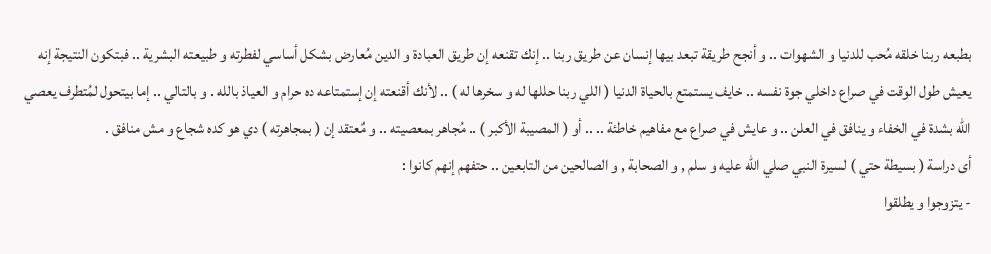بطبعه ربنا خلقه مُحب للدنيا و الشهوات .. و أنجح طريقة تبعد بيها إنسان عن طريق ربنا .. إنك تقنعه إن طريق العبادة و الدين مُعارض بشكل أساسي لفطرته و طبيعته البشرية .. فبتكون النتيجة إنه يعيش طول الوقت في صراع داخلي جوة نفسه .. خايف يستمتع بالحياة الدنيا ( اللي ربنا حللها له و سخرها له ) .. لأنك أقنعته إن إستمتاعه ده حرام و العياذ بالله . و بالتالي .. إما بيتحول لمُتطرف يعصي الله بشدة في الخفاء و ينافق في العلن .. و عايش في صراع مع مفاهيم خاطئة .. .. أو ( المصيبة الأكبر ) .. مُجاهر بمعصيته .. و مٌعتقد إن ( بمجاهرته ) دي هو كده شجاع و مش منافق .
أى دراسة ( بسيطة حتي ) لسيرة النبي صلي الله عليه و سلم , و الصحابة , و الصالحين من التابعين .. حتفهم إنهم كانوا :
- يتزوجوا و يطلقوا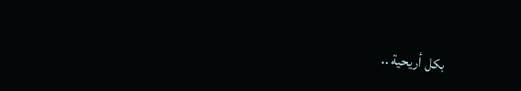بكل أريحية ..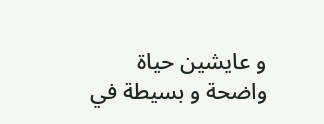و عايشين حياة واضحة و بسيطة في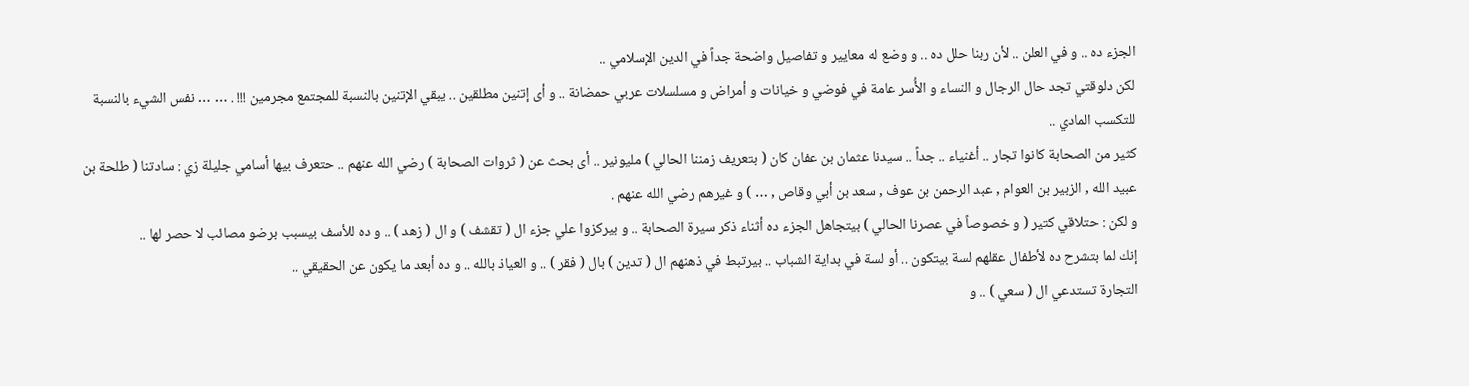الجزء ده .. و في العلن .. لأن ربنا حلل ده .. و وضع له معايير و تفاصيل واضحة جداً في الدين الإسلامي ..
لكن دلوقتي تجد حال الرجال و النساء و الأُسر عامة في فوضي و خيانات و أمراض و مسلسلات عربي حمضانة .. و أى إتنين مطلقين .. يبقي الإتنين بالنسبة للمجتمع مجرمين !!! . … … نفس الشيء بالنسبة للتكسب المادي ..
كثير من الصحابة كانوا تجار .. أغنياء .. جداً .. سيدنا عثمان بن عفان كان ( بتعريف زمننا الحالي ) مليونير .. أى بحث عن ( ثروات الصحابة ) رضي الله عنهم .. حتعرف بيها أسامي جليلة زي : سادتنا ( طلحة بن عبيد الله , الزبير بن العوام , عبد الرحمن بن عوف , سعد بن أبي وقاص , … ) و غيرهم رضي الله عنهم .
و لكن : حتلاقي كتير ( و خصوصاً في عصرنا الحالي ) بيتجاهل الجزء ده أثناء ذكر سيرة الصحابة .. و بيركزوا علي جزء ال ( تقشف ) و ال ( زهد ) .. و ده للأسف بيسبب برضو مصائب لا حصر لها ..
إنك لما بتشرح ده لأطفال عقلهم لسة بيتكون .. أو لسة في بداية الشباب .. بيرتبط في ذهنهم ال ( تدين ) بال ( فقر ) .. و العياذ بالله .. و ده أبعد ما يكون عن الحقيقي ..
التجارة تستدعي ال ( سعي ) .. و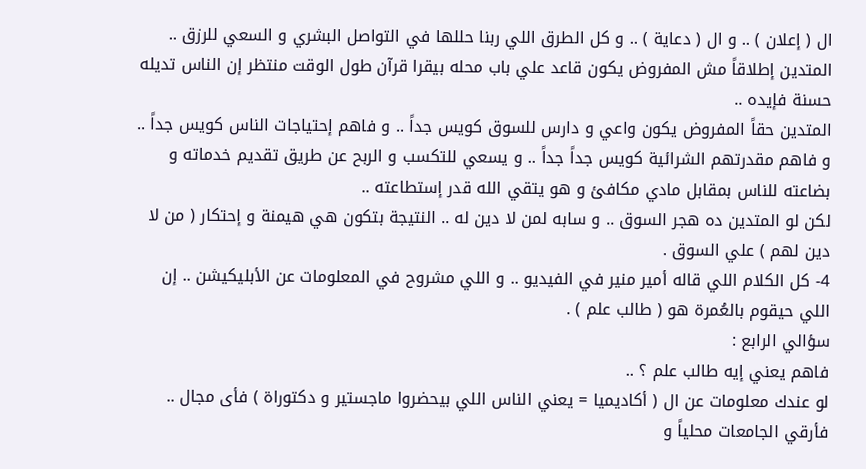ال ( إعلان ) .. و ال ( دعاية ) .. و كل الطرق اللي ربنا حللها في التواصل البشري و السعي للرزق ..
المتدين إطلاقاً مش المفروض يكون قاعد علي باب محله بيقرا قرآن طول الوقت منتظر إن الناس تديله حسنة فإيده ..
المتدين حقاً المفروض يكون واعي و دارس للسوق كويس جداً .. و فاهم إحتياجات الناس كويس جداً .. و فاهم مقدرتهم الشرائية كويس جداً جداً .. و يسعي للتكسب و الربح عن طريق تقديم خدماته و بضاعته للناس بمقابل مادي مكافئ و هو يتقي الله قدر إستطاعته ..
لكن لو المتدين ده هجر السوق .. و سابه لمن لا دين له .. النتيجة بتكون هي هيمنة و إحتكار ( من لا دين لهم ) علي السوق .
4- كل الكلام اللي قاله أمير منير في الفيديو .. و اللي مشروح في المعلومات عن الأبليكيشن .. إن اللي حيقوم بالعُمرة هو ( طالب علم ) .
سؤالي الرابع :
فاهم يعني إيه طالب علم ؟ ..
لو عندك معلومات عن ال ( أكاديميا = يعني الناس اللي بيحضروا ماجستير و دكتوراة ) فأى مجال .. فأرقي الجامعات محلياً و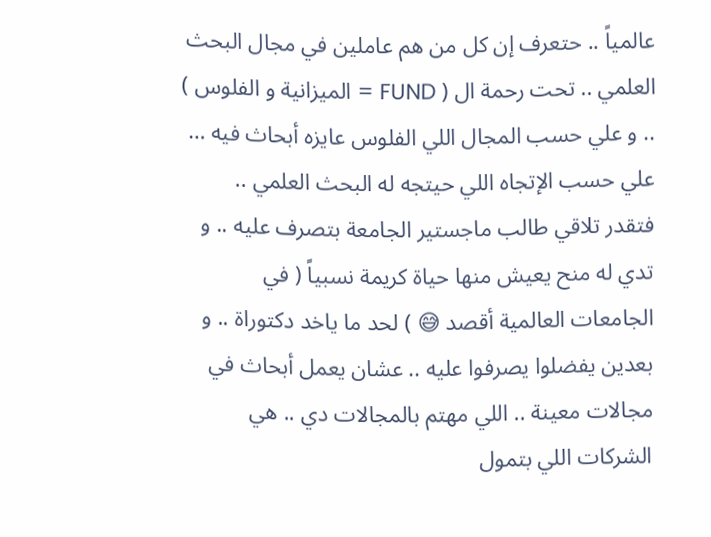عالمياً .. حتعرف إن كل من هم عاملين في مجال البحث العلمي .. تحت رحمة ال ( FUND = الميزانية و الفلوس ) .. و علي حسب المجال اللي الفلوس عايزه أبحاث فيه … علي حسب الإتجاه اللي حيتجه له البحث العلمي ..
فتقدر تلاقي طالب ماجستير الجامعة بتصرف عليه .. و تدي له منح يعيش منها حياة كريمة نسبياً ( في الجامعات العالمية أقصد 😅 ) لحد ما ياخد دكتوراة .. و بعدين يفضلوا يصرفوا عليه .. عشان يعمل أبحاث في مجالات معينة .. اللي مهتم بالمجالات دي .. هي الشركات اللي بتمول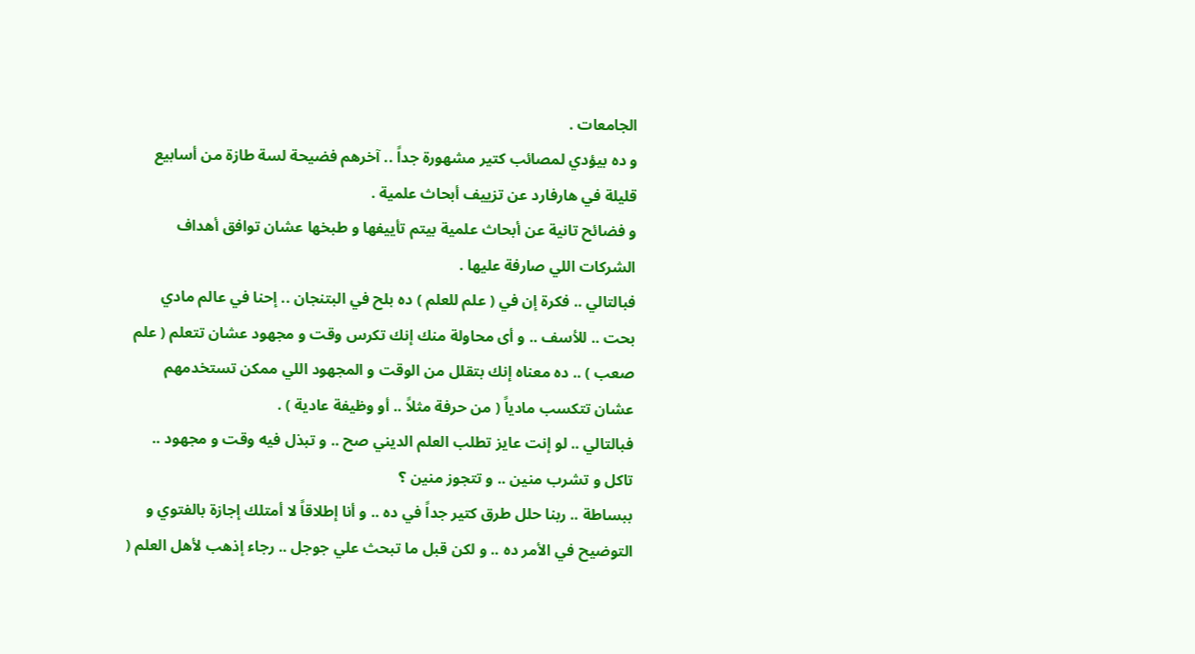الجامعات .
و ده بيؤدي لمصائب كتير مشهورة جداً .. آخرهم فضيحة لسة طازة من أسابيع قليلة في هارفارد عن تزييف أبحاث علمية .
و فضائح تانية عن أبحاث علمية بيتم تأييفها و طبخها عشان توافق أهداف الشركات اللي صارفة عليها .
فبالتالي .. فكرة إن في ( علم للعلم ) ده بلح في البتنجان .. إحنا في عالم مادي بحت .. للأسف .. و أى محاولة منك إنك تكرس وقت و مجهود عشان تتعلم ( علم صعب ) .. ده معناه إنك بتقلل من الوقت و المجهود اللي ممكن تستخدمهم عشان تتكسب مادياً ( من حرفة مثلاً .. أو وظيفة عادية ) .
فبالتالي .. لو إنت عايز تطلب العلم الديني صح .. و تبذل فيه وقت و مجهود .. تاكل و تشرب منين .. و تتجوز منين ؟
ببساطة .. ربنا حلل طرق كتير جداً في ده .. و أنا إطلاقاً لا أمتلك إجازة بالفتوي و التوضيح في الأمر ده .. و لكن قبل ما تبحث علي جوجل .. رجاء إذهب لأهل العلم (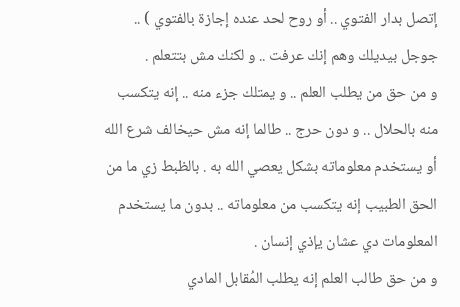إتصل بدار الفتوي .. أو روح لحد عنده إجازة بالفتوي ) .. جوجل بيديلك وهم إنك عرفت .. و لكنك مش بتتعلم .
و من حق من يطلب العلم .. و يمتلك جزء منه .. إنه يتكسب منه بالحلال .. و دون حرج .. طالما إنه مش حيخالف شرع الله أو يستخدم معلوماته بشكل يعصي الله به . بالظبط زي ما من الحق الطبيب إنه يتكسب من معلوماته .. بدون ما يستخدم المعلومات دي عشان يإذي إنسان .
و من حق طالب العلم إنه يطلب المُقابل المادي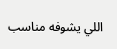اللي يشوفه مناسب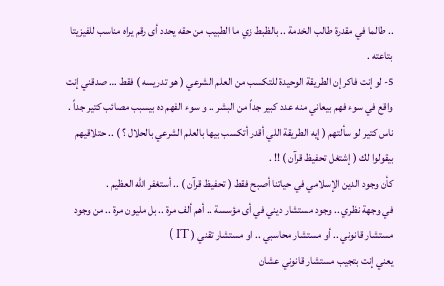.. طالما في مقدرة طالب الخدمة .. بالظبط زي ما الطبيب من حقه يحدد أى رقم يراه مناسب للفيزيتا بتاعته .
5- لو إنت فاكر إن الطريقة الوحيدة للتكسب من العلم الشرعي ( هو تدريسه ) فقط … صدقني إنت واقع في سوء فهم بيعاني منه عدد كبير جداً من البشر .. و سوء الفهم ده بيسبب مصائب كتير جداً .
ناس كتير لو سألتهم ( إيه الطريقة اللي أقدر أتكسب بيها بالعلم الشرعي بالحلال ؟ ) .. حتلاقيهم بيقولوا لك ( إشتغل تحفيظ قرآن ) !! .
كأن وجود الدين الإسلامي في حياتنا أصبح فقط ( تحفيظ قرآن ) .. أستغفر الله العظيم .
في وجهة نظري .. وجود مستشار ديني في أى مؤسسة .. أهم ألف مرة .. بل مليون مرة .. من وجود مستشار قانوني .. أو مستشار محاسبي .. او مستشار تقني ( IT )
يعني إنت بتجيب مستشار قانوني عشان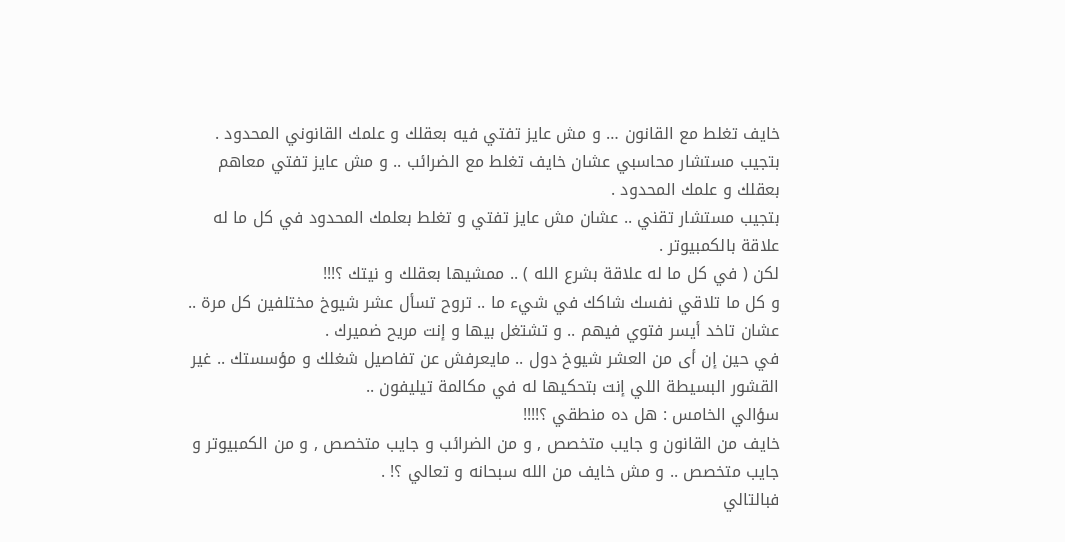خايف تغلط مع القانون … و مش عايز تفتي فيه بعقلك و علمك القانوني المحدود .
بتجيب مستشار محاسبي عشان خايف تغلط مع الضرائب .. و مش عايز تفتي معاهم بعقلك و علمك المحدود .
بتجيب مستشار تقني .. عشان مش عايز تفتي و تغلط بعلمك المحدود في كل ما له علاقة بالكمبيوتر .
لكن ( في كل ما له علاقة بشرع الله ) .. ممشيها بعقلك و نيتك ؟!!!
و كل ما تلاقي نفسك شاكك في شيء ما .. تروح تسأل عشر شيوخ مختلفين كل مرة .. عشان تاخد أيسر فتوي فيهم .. و تشتغل بيها و إنت مريح ضميرك .
في حين إن أى من العشر شيوخ دول .. مايعرفش عن تفاصيل شغلك و مؤسستك .. غير القشور البسيطة اللي إنت بتحكيها له في مكالمة تيليفون ..
سؤالي الخامس : هل ده منطقي ؟!!!!
خايف من القانون و جايب متخصص , و من الضرائب و جايب متخصص , و من الكمبيوتر و جايب متخصص .. و مش خايف من الله سبحانه و تعالي ؟! .
فبالتالي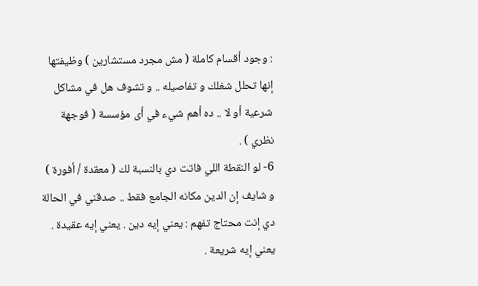: وجود أقسام كاملة ( مش مجرد مستشارين ) وظيفتها إنها تحلل شغلك و تفاصيله .. و تشوف هل في مشاكل شرعية أو لا .. ده أهم شيء في أى مؤسسة ( فوجهة نظري ) .
6- لو النقطة اللي فاتت دي بالنسبة لك ( معقدة / أفورة ) و شايف إن الدين مكانه الجامع فقط .. صدقني في الحالة دي إنت محتاج تفهم : يعني إيه دين . يعني إيه عقيدة . يعني إيه شريعة .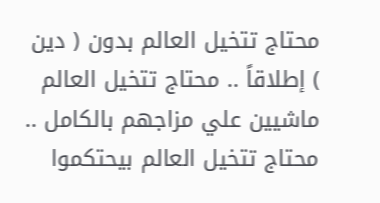محتاج تتخيل العالم بدون ( دين ) إطلاقاً .. محتاج تتخيل العالم ماشيين علي مزاجهم بالكامل .. محتاج تتخيل العالم بيحتكموا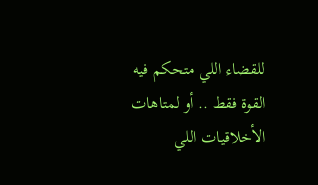للقضاء اللي متحكم فيه القوة فقط .. أو لمتاهات الأخلاقيات اللي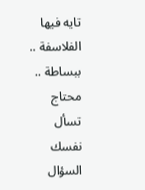تايه فيها الفلاسفة ..
ببساطة .. محتاج تسأل نفسك السؤال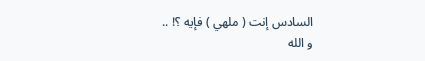السادس إنت ( ملهي ) فإيه ؟! ..
و الله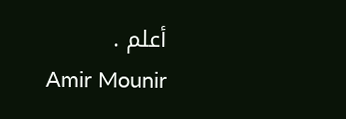أعلم .
Amir Mounir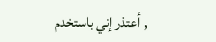, أعتذر إني باستخدم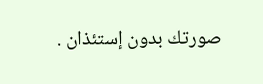صورتك بدون إستئذان .